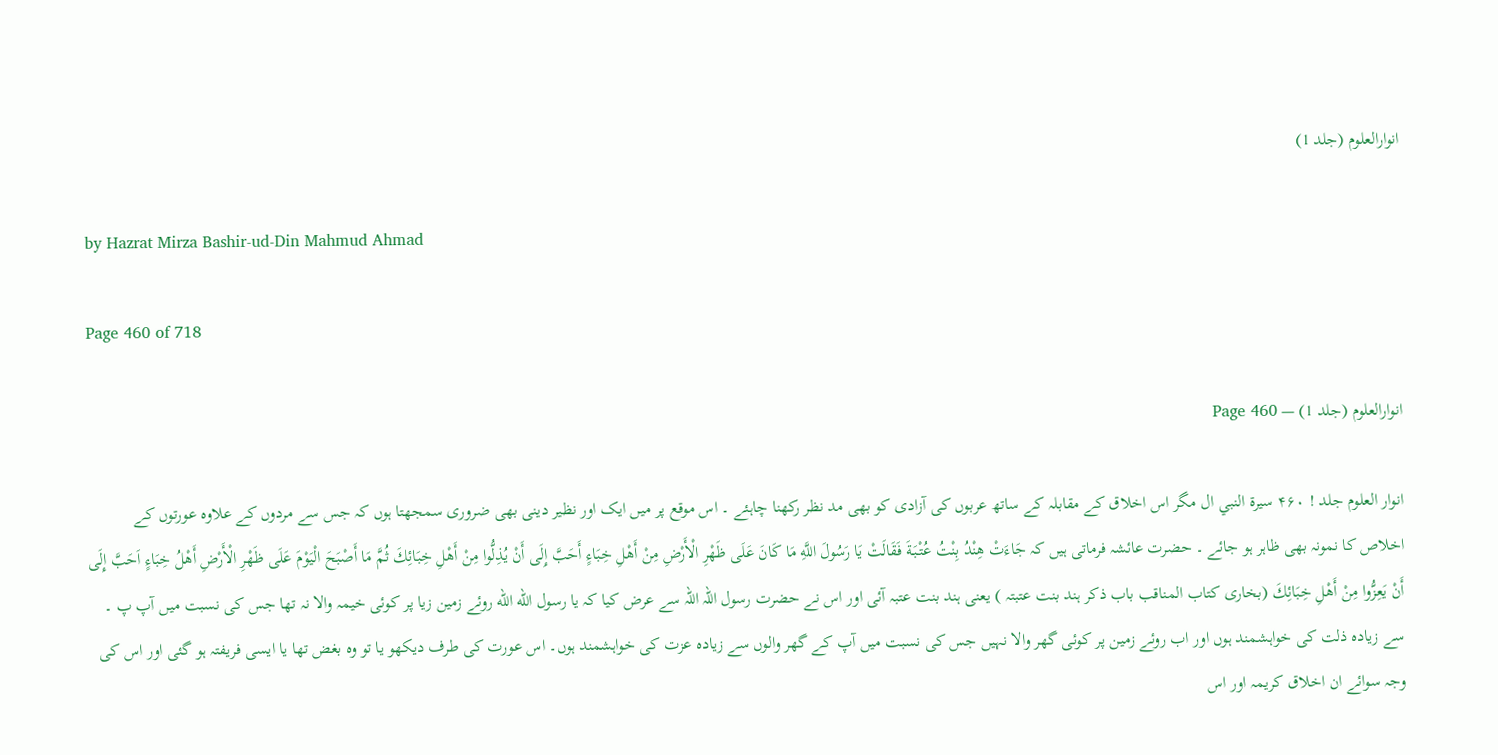انوارالعلوم (جلد 1)

by Hazrat Mirza Bashir-ud-Din Mahmud Ahmad

Page 460 of 718

انوارالعلوم (جلد 1) — Page 460

انوار العلوم جلد ! ۴۶۰ سيرة النبي ال مگر اس اخلاق کے مقابلہ کے ساتھ عربوں کی آزادی کو بھی مد نظر رکھنا چاہئے ۔ اس موقع پر میں ایک اور نظیر دینی بھی ضروری سمجھتا ہوں کہ جس سے مردوں کے علاوہ عورتوں کے اخلاص کا نمونہ بھی ظاہر ہو جائے ۔ حضرت عائشہ فرماتی ہیں کہ جَاءَتْ هِنْدُ بِنْتُ عُتْبَةَ فَقَالَتْ يَا رَسُولَ اللَّهِ مَا كَانَ عَلَى ظَهْرِ الْأَرْضِ مِنْ أَهْلِ خِبَاءٍ أَحَبَّ إِلَى أَنْ يُذِلُّوا مِنْ أَهْلِ خِبَائِكَ ثُمَّ مَا أَصْبَحَ الْيَوْمَ عَلَى ظَهْرِ الْأَرْضِ أَهْلُ خِبَاءٍ اَحَبَّ إِلَى أَنْ يَعِزُّوا مِنْ أَهْلِ خِبَائِكَ (بخاری کتاب المناقب باب ذکر ہند بنت عتبتہ ) یعنی ہند بنت عتبہ آئی اور اس نے حضرت رسول اللہ اللہ سے عرض کیا کہ یا رسول الله الله روئے زمین زیا پر کوئی خیمہ والا نہ تھا جس کی نسبت میں آپ پ ۔ سے زیادہ ذلت کی خواہشمند ہوں اور اب روئے زمین پر کوئی گھر والا نہیں جس کی نسبت میں آپ کے گھر والوں سے زیادہ عزت کی خواہشمند ہوں۔ اس عورت کی طرف دیکھو یا تو وہ بغض تھا یا ایسی فریفتہ ہو گئی اور اس کی وجہ سوائے ان اخلاق کریمہ اور اس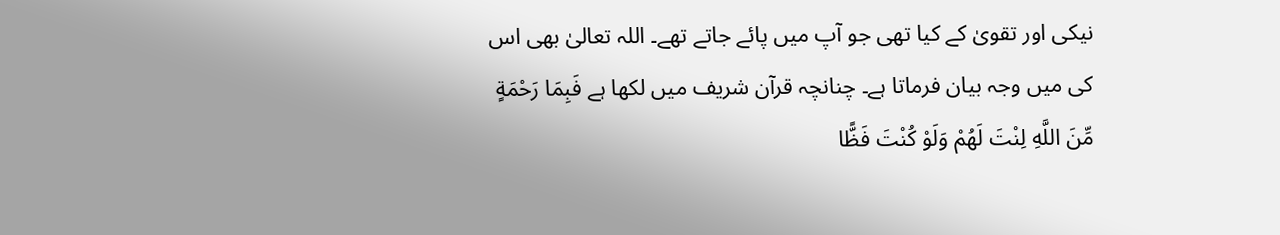نیکی اور تقویٰ کے کیا تھی جو آپ میں پائے جاتے تھے۔ اللہ تعالیٰ بھی اس کی میں وجہ بیان فرماتا ہے۔ چنانچہ قرآن شریف میں لکھا ہے فَبِمَا رَحْمَةٍ مِّنَ اللَّهِ لِنْتَ لَهُمْ وَلَوْ كُنْتَ فَظًّا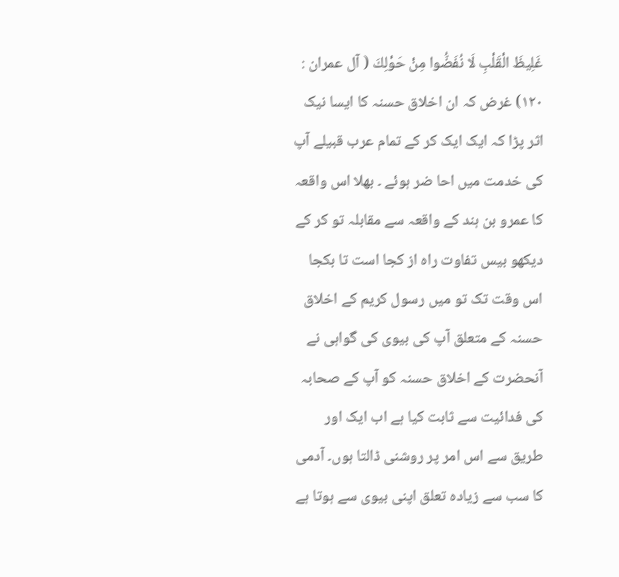غَلِيظَ الْقَلْبِ لَا نُفَضُّوا مِنْ حَوْلِكَ ( آل عمران : ١٢٠) غرض کہ ان اخلاق حسنہ کا ایسا نیک اثر پڑا کہ ایک ایک کر کے تمام عرب قبیلے آپ کی خدمت میں احا ضر ہوئے ۔ بھلا اس واقعہ کا عمرو بن ہند کے واقعہ سے مقابلہ تو کر کے دیکھو بیس تفاوت راه از کجا است تا بکجا اس وقت تک تو میں رسول کریم کے اخلاق حسنہ کے متعلق آپ کی بیوی کی گواہی نے آنحضرت کے اخلاق حسنہ کو آپ کے صحابہ کی فدائیت سے ثابت کیا ہے اب ایک اور طریق سے اس امر پر روشنی ڈالتا ہوں۔ آدمی کا سب سے زیادہ تعلق اپنی بیوی سے ہوتا ہے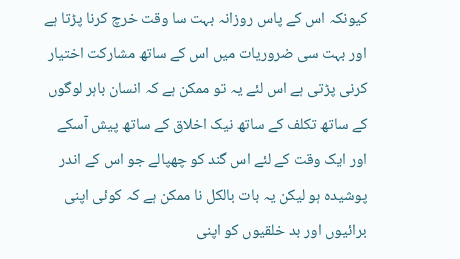کیونکہ اس کے پاس روزانہ بہت سا وقت خرچ کرنا پڑتا ہے اور بہت سی ضروریات میں اس کے ساتھ مشارکت اختیار کرنی پڑتی ہے اس لئے یہ تو ممکن ہے کہ انسان باہر لوگوں کے ساتھ تکلف کے ساتھ نیک اخلاق کے ساتھ پیش آسکے اور ایک وقت کے لئے اس گند کو چھپالے جو اس کے اندر پوشیدہ ہو لیکن یہ بات بالکل نا ممکن ہے کہ کوئی اپنی برائیوں اور بد خلقیوں کو اپنی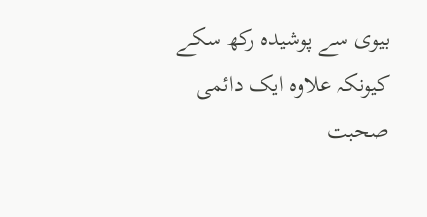بیوی سے پوشیدہ رکھ سکے کیونکہ علاوہ ایک دائمی صحبت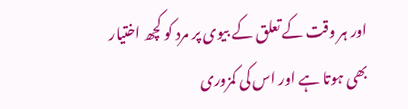اور ہر وقت کے تعلق کے بیوی پر مرد کو کچھ اختیار بھی ہوتا ہے اور اس کی کمزوری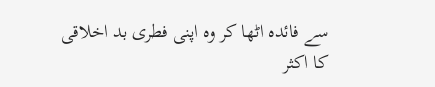سے فائدہ اٹھا کر وہ اپنی فطری بد اخلاقی کا اکثر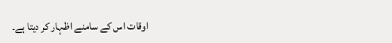اوقات اس کے سامنے اظہار کر دیتا ہے۔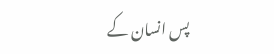پس انسان کے